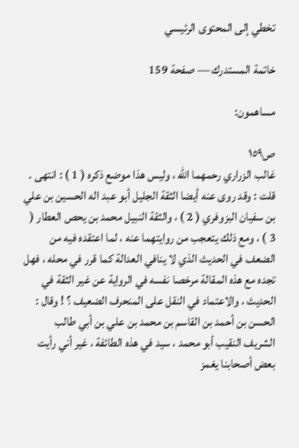تخطي إلى المحتوى الرئيسي

خاتمة المستدرك — صفحة 159

مساهمون:

ص١٥٩
غالب الزراري رحمهما الله ، وليس هذا موضع ذكره ( 1 ) : انتهى . قلت : وقد روى عنه أيضا الثقة الجليل أبو عبد اله الحسين بن علي بن سفيان البزوفري ( 2 ) ، والثقة النبيل محمد بن يحص العطار ( 3 ) ، ومع ذلك يتعجب من روايتهما عنه ، لما اعتقده فيه من الضعف في الحديث الذي لا ينافي العدالة كما قرر في محله ، فهل تجده مع هذه المقالة مرخصا نفسه في الرواية عن غير الثقة في الحديث ، والاعتماد في النقل على المنحرف الضعيف ؟ ! وقال : الحسن بن أحمد بن القاسم بن محمد بن علي بن أبي طالب الشريف النقيب أبو محمد ، سيد في هذه الطائفة ، غير أني رأيت بعض أصحابنا يغمز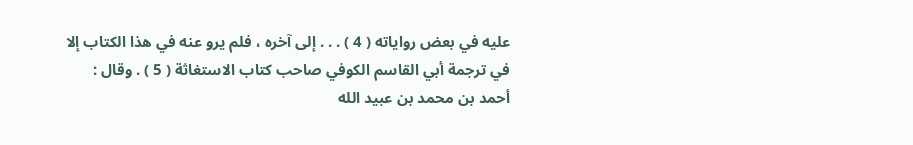عليه في بعض رواياته ( 4 ) . . . إلى آخره ، فلم يرو عنه في هذا الكتاب إلا في ترجمة أبي القاسم الكوفي صاحب كتاب الاستغاثة ( 5 ) . وقال : أحمد بن محمد بن عبيد الله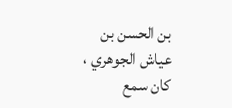بن الحسن بن عياش الجوهري ، كان سمع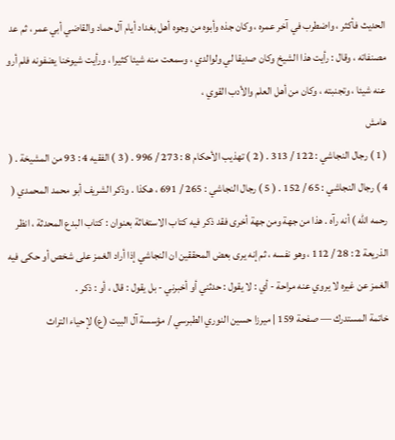الحديث فأكثر ، واضطرب في آخر عمره ، وكان جذه وأبوه من وجوه أهل بغداد أيام آل حماد والقاضي أبي عمر ، ثم عد مصنفاته ، وقال : رأيت هذا الشيخ وكان صديقا لي ولوالدي ، وسمعت منه شيئا كثيرا ، ورأيت شيوخنا يضفونه فلم أرو عنه شيئا ، وتجنبته ، وكان من أهل العلم والأدب القوي ،
هامش
( 1 ) رجال النجاشي : 122 / 313 . ( 2 ) تهذيب الأحكام 8 : 273 / 996 . ( 3 ) الفقيه 4 : 93 من المشيخة . ( 4 ) رجال النجاشي : 65 / 152 . ( 5 ) رجال النجاشي : 265 / 691 ، هكذا . وذكر الشريف أبو محمد المحمدي ( رحمه الله ) أنه رآه . هذا من جهة ومن جهة أخرى فقد ذكر فيه كتاب الاستغاثة بعنوان : كتاب البدع المحدثة ، انظر الذريعة 2 : 28 / 112 ، وهو نفسه ، ثم إنه يرى بعض المحققين ان النجاشي إذا أراد الغمز على شخص أو حكى فيه الغمز عن غيره لا يروي عنه مراحة - أي : لا يقول : حدثني أو أخبرني - بل يقول : قال ، أو : ذكر .
خاتمة المستدرك — صفحة 159 | ميرزا حسين النوري الطبرسي / مؤسسة آل البيت (ع) لإحياء التراث